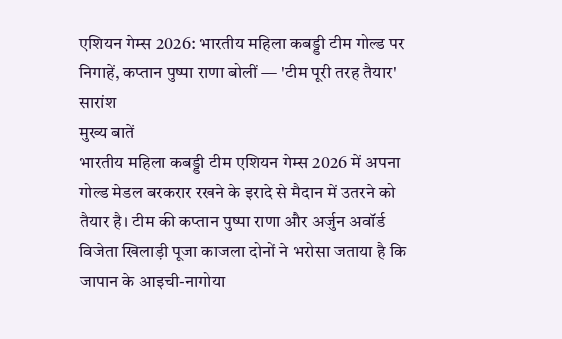एशियन गेम्स 2026: भारतीय महिला कबड्डी टीम गोल्ड पर निगाहें, कप्तान पुष्पा राणा बोलीं — 'टीम पूरी तरह तैयार'
सारांश
मुख्य बातें
भारतीय महिला कबड्डी टीम एशियन गेम्स 2026 में अपना गोल्ड मेडल बरकरार रखने के इरादे से मैदान में उतरने को तैयार है। टीम की कप्तान पुष्पा राणा और अर्जुन अवॉर्ड विजेता खिलाड़ी पूजा काजला दोनों ने भरोसा जताया है कि जापान के आइची-नागोया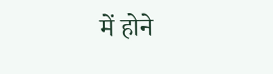में होने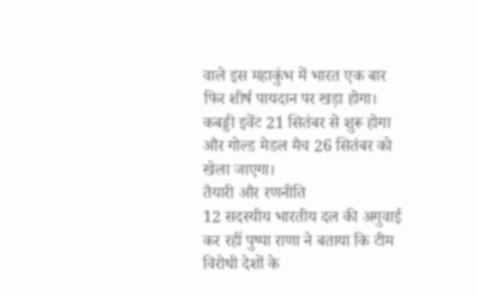वाले इस महाकुंभ में भारत एक बार फिर शीर्ष पायदान पर खड़ा होगा। कबड्डी इवेंट 21 सितंबर से शुरू होगा और गोल्ड मेडल मैच 26 सितंबर को खेला जाएगा।
तैयारी और रणनीति
12 सदस्यीय भारतीय दल की अगुवाई कर रहीं पुष्पा राणा ने बताया कि टीम विरोधी देशों के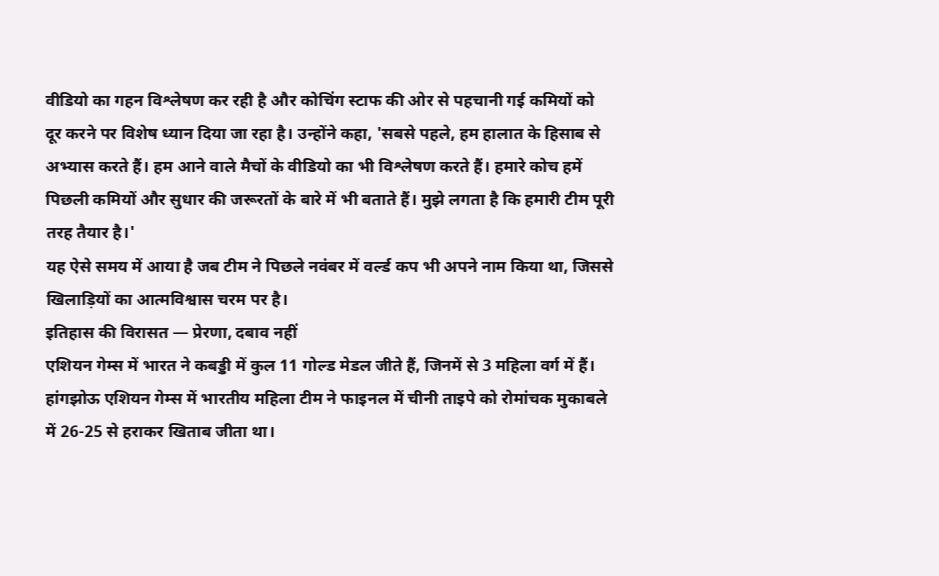वीडियो का गहन विश्लेषण कर रही है और कोचिंग स्टाफ की ओर से पहचानी गई कमियों को दूर करने पर विशेष ध्यान दिया जा रहा है। उन्होंने कहा, 'सबसे पहले, हम हालात के हिसाब से अभ्यास करते हैं। हम आने वाले मैचों के वीडियो का भी विश्लेषण करते हैं। हमारे कोच हमें पिछली कमियों और सुधार की जरूरतों के बारे में भी बताते हैं। मुझे लगता है कि हमारी टीम पूरी तरह तैयार है।'
यह ऐसे समय में आया है जब टीम ने पिछले नवंबर में वर्ल्ड कप भी अपने नाम किया था, जिससे खिलाड़ियों का आत्मविश्वास चरम पर है।
इतिहास की विरासत — प्रेरणा, दबाव नहीं
एशियन गेम्स में भारत ने कबड्डी में कुल 11 गोल्ड मेडल जीते हैं, जिनमें से 3 महिला वर्ग में हैं। हांगझोऊ एशियन गेम्स में भारतीय महिला टीम ने फाइनल में चीनी ताइपे को रोमांचक मुकाबले में 26-25 से हराकर खिताब जीता था।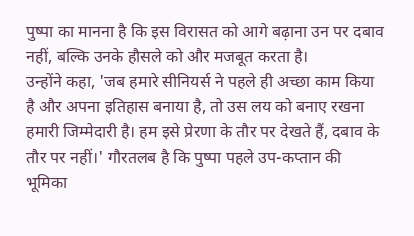पुष्पा का मानना है कि इस विरासत को आगे बढ़ाना उन पर दबाव नहीं, बल्कि उनके हौसले को और मजबूत करता है।
उन्होंने कहा, 'जब हमारे सीनियर्स ने पहले ही अच्छा काम किया है और अपना इतिहास बनाया है, तो उस लय को बनाए रखना हमारी जिम्मेदारी है। हम इसे प्रेरणा के तौर पर देखते हैं, दबाव के तौर पर नहीं।' गौरतलब है कि पुष्पा पहले उप-कप्तान की भूमिका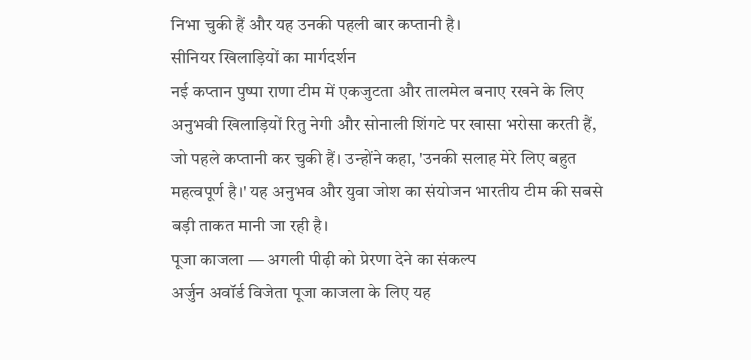निभा चुकी हैं और यह उनकी पहली बार कप्तानी है।
सीनियर खिलाड़ियों का मार्गदर्शन
नई कप्तान पुष्पा राणा टीम में एकजुटता और तालमेल बनाए रखने के लिए अनुभवी खिलाड़ियों रितु नेगी और सोनाली शिंगटे पर खासा भरोसा करती हैं, जो पहले कप्तानी कर चुकी हैं। उन्होंने कहा, 'उनकी सलाह मेरे लिए बहुत महत्वपूर्ण है।' यह अनुभव और युवा जोश का संयोजन भारतीय टीम की सबसे बड़ी ताकत मानी जा रही है।
पूजा काजला — अगली पीढ़ी को प्रेरणा देने का संकल्प
अर्जुन अवॉर्ड विजेता पूजा काजला के लिए यह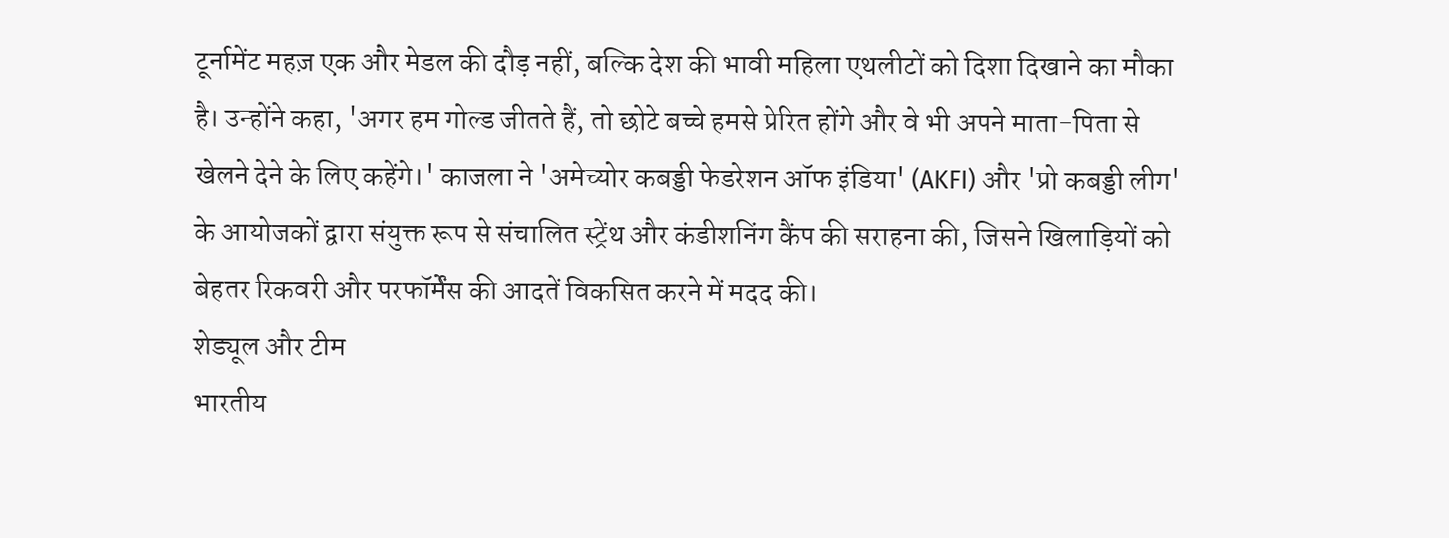टूर्नामेंट महज़ एक और मेडल की दौड़ नहीं, बल्कि देश की भावी महिला एथलीटों को दिशा दिखाने का मौका है। उन्होंने कहा, 'अगर हम गोल्ड जीतते हैं, तो छोटे बच्चे हमसे प्रेरित होंगे और वे भी अपने माता-पिता से खेलने देने के लिए कहेंगे।' काजला ने 'अमेच्योर कबड्डी फेडरेशन ऑफ इंडिया' (AKFI) और 'प्रो कबड्डी लीग' के आयोजकों द्वारा संयुक्त रूप से संचालित स्ट्रेंथ और कंडीशनिंग कैंप की सराहना की, जिसने खिलाड़ियों को बेहतर रिकवरी और परफॉर्मेंस की आदतें विकसित करने में मदद की।
शेड्यूल और टीम
भारतीय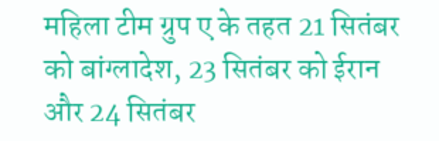महिला टीम ग्रुप ए के तहत 21 सितंबर को बांग्लादेश, 23 सितंबर को ईरान और 24 सितंबर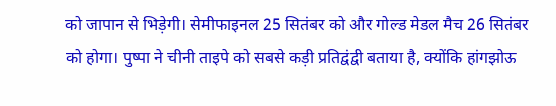को जापान से भिड़ेगी। सेमीफाइनल 25 सितंबर को और गोल्ड मेडल मैच 26 सितंबर को होगा। पुष्पा ने चीनी ताइपे को सबसे कड़ी प्रतिद्वंद्वी बताया है, क्योंकि हांगझोऊ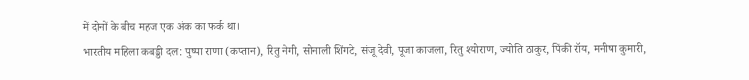में दोनों के बीच महज एक अंक का फर्क था।
भारतीय महिला कबड्डी दल: पुष्पा राणा (कप्तान), रितु नेगी, सोनाली शिंगटे, संजू देवी, पूजा काजला, रितु श्योराण, ज्योति ठाकुर, पिंकी रॉय, मनीषा कुमारी,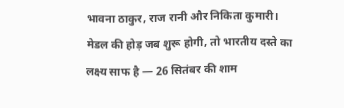भावना ठाकुर, राज रानी और निकिता कुमारी।
मेडल की होड़ जब शुरू होगी, तो भारतीय दस्ते का लक्ष्य साफ है — 26 सितंबर की शाम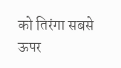को तिरंगा सबसे ऊपर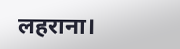लहराना।